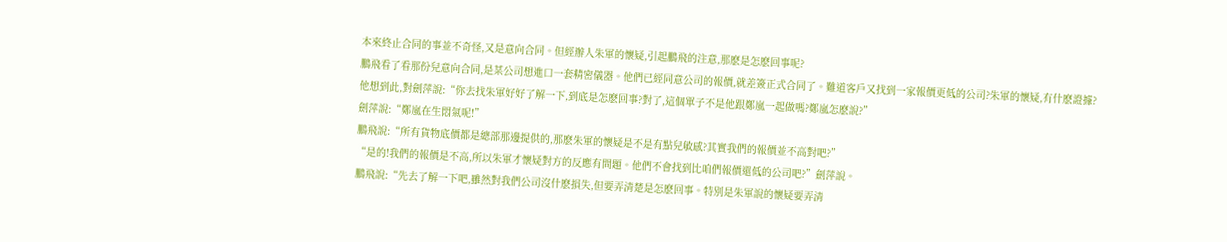本來終止合同的事並不奇怪,又是意向合同。但經辦人朱軍的懷疑,引起鵬飛的注意,那麽是怎麽回事呢?
鵬飛看了看那份兒意向合同,是某公司想進口一套精密儀器。他們已經同意公司的報價,就差簽正式合同了。難道客戶又找到一家報價更低的公司?朱軍的懷疑,有什麽證據?
他想到此,對劍萍說:“你去找朱軍好好了解一下,到底是怎麽回事?對了,這個單子不是他跟鄭嵐一起做嗎?鄭嵐怎麽說?”
劍萍說:“鄭嵐在生悶氣呢!”
鵬飛說:“所有貨物底價都是總部那邊提供的,那麽朱軍的懷疑是不是有點兒敏感?其實我們的報價並不高對吧?”
“是的!我們的報價是不高,所以朱軍才懷疑對方的反應有問題。他們不會找到比咱們報價還低的公司吧?”劍萍說。
鵬飛說:“先去了解一下吧,雖然對我們公司沒什麽損失,但要弄清楚是怎麽回事。特別是朱軍說的懷疑要弄清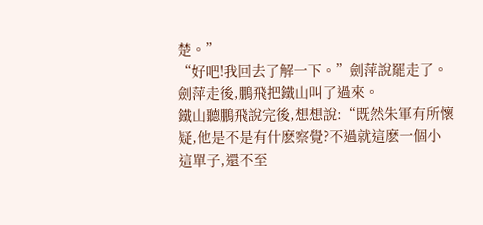楚。”
“好吧!我回去了解一下。”劍萍說罷走了。
劍萍走後,鵬飛把鐵山叫了過來。
鐵山聽鵬飛說完後,想想說:“既然朱軍有所懷疑,他是不是有什麽察覺?不過就這麽一個小這單子,還不至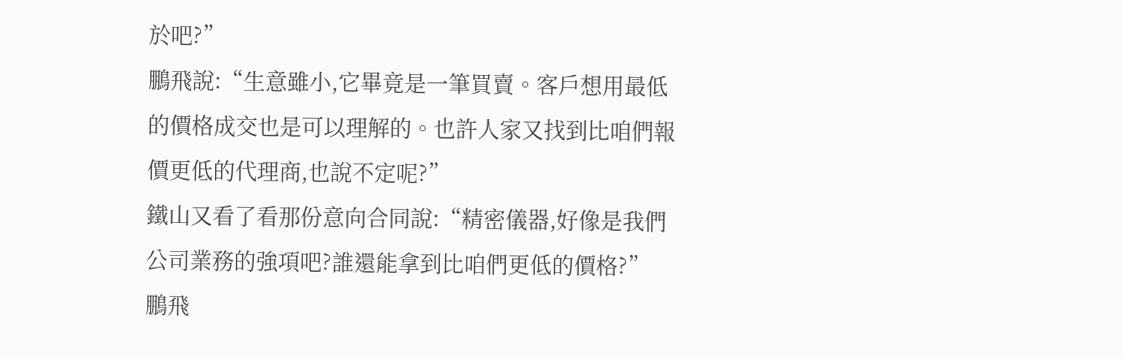於吧?”
鵬飛說:“生意雖小,它畢竟是一筆買賣。客戶想用最低的價格成交也是可以理解的。也許人家又找到比咱們報價更低的代理商,也說不定呢?”
鐵山又看了看那份意向合同說:“精密儀器,好像是我們公司業務的強項吧?誰還能拿到比咱們更低的價格?”
鵬飛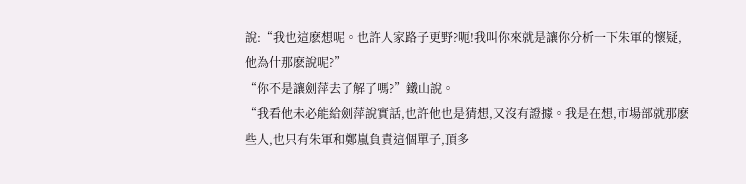說:“我也這麽想呢。也許人家路子更野?呃!我叫你來就是讓你分析一下朱軍的懷疑,他為什那麽說呢?”
“你不是讓劍萍去了解了嗎?”鐵山說。
“我看他未必能給劍萍說實話,也許他也是猜想,又沒有證據。我是在想,市場部就那麽些人,也只有朱軍和鄭嵐負責這個單子,頂多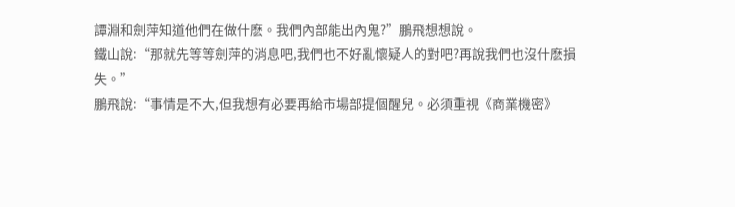譚淵和劍萍知道他們在做什麽。我們內部能出內鬼?”鵬飛想想說。
鐵山說:“那就先等等劍萍的消息吧,我們也不好亂懷疑人的對吧?再說我們也沒什麽損失。”
鵬飛說:“事情是不大,但我想有必要再給市場部提個醒兒。必須重視《商業機密》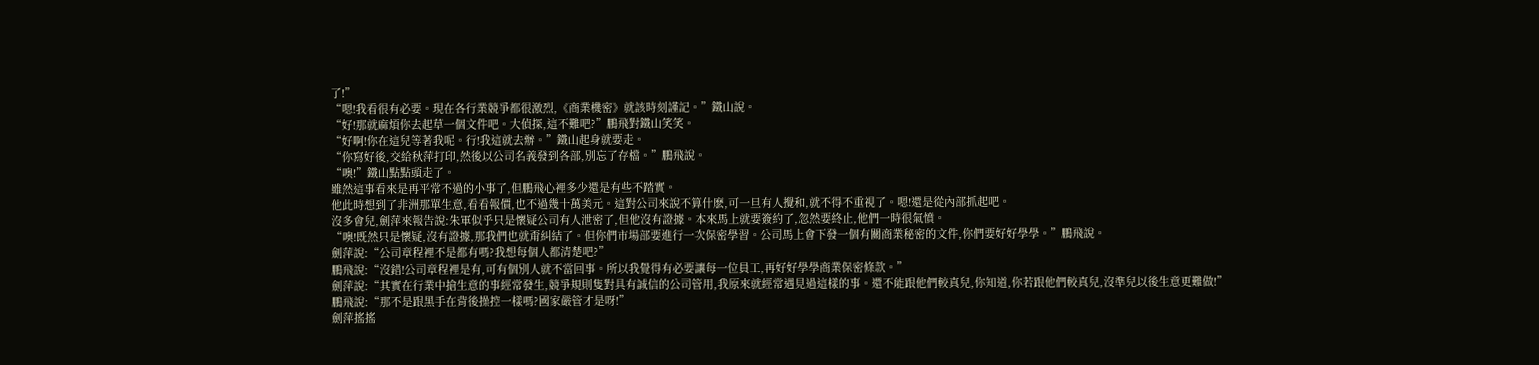了!”
“嗯!我看很有必要。現在各行業競爭都很激烈,《商業機密》就該時刻謹記。”鐵山說。
“好!那就麻煩你去起草一個文件吧。大偵探,這不難吧?”鵬飛對鐵山笑笑。
“好啊!你在這兒等著我呢。行!我這就去辦。”鐵山起身就要走。
“你寫好後,交給秋萍打印,然後以公司名義發到各部,別忘了存檔。”鵬飛說。
“噢!”鐵山點點頭走了。
雖然這事看來是再平常不過的小事了,但鵬飛心裡多少還是有些不踏實。
他此時想到了非洲那單生意,看看報價,也不過幾十萬美元。這對公司來說不算什麽,可一旦有人攪和,就不得不重視了。嗯!還是從內部抓起吧。
沒多會兒,劍萍來報告說:朱軍似乎只是懷疑公司有人泄密了,但他沒有證據。本來馬上就要簽約了,忽然要終止,他們一時很氣憤。
“噢!既然只是懷疑,沒有證據,那我們也就甭糾結了。但你們市場部要進行一次保密學習。公司馬上會下發一個有關商業秘密的文件,你們要好好學學。”鵬飛說。
劍萍說:“公司章程裡不是都有嗎?我想每個人都清楚吧?”
鵬飛說:“沒錯!公司章程裡是有,可有個別人就不當回事。所以我覺得有必要讓每一位員工,再好好學學商業保密條款。”
劍萍說:“其實在行業中搶生意的事經常發生,競爭規則隻對具有誠信的公司管用,我原來就經常遇見過這樣的事。還不能跟他們較真兒,你知道,你若跟他們較真兒,沒準兒以後生意更難做!”
鵬飛說:“那不是跟黑手在背後操控一樣嗎?國家嚴管才是呀!”
劍萍搖搖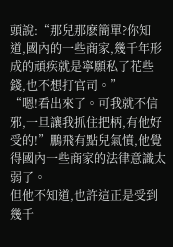頭說:“那兒那麽簡單?你知道,國內的一些商家,幾千年形成的頑疾就是寧願私了花些錢,也不想打官司。”
“嗯!看出來了。可我就不信邪,一旦讓我抓住把柄,有他好受的!”鵬飛有點兒氣憤,他覺得國內一些商家的法律意識太弱了。
但他不知道,也許這正是受到幾千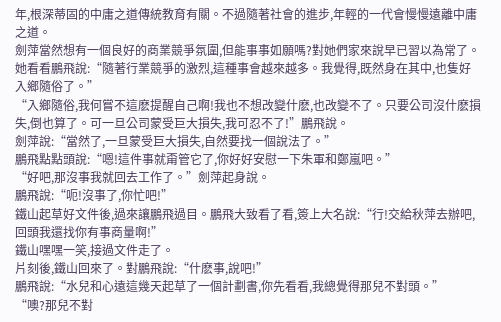年,根深蒂固的中庸之道傳統教育有關。不過隨著社會的進步,年輕的一代會慢慢遠離中庸之道。
劍萍當然想有一個良好的商業競爭氛圍,但能事事如願嗎?對她們家來說早已習以為常了。
她看看鵬飛說:“隨著行業競爭的激烈,這種事會越來越多。我覺得,既然身在其中,也隻好入鄉隨俗了。”
“入鄉隨俗,我何嘗不這麽提醒自己啊!我也不想改變什麽,也改變不了。只要公司沒什麽損失,倒也算了。可一旦公司蒙受巨大損失,我可忍不了!”鵬飛說。
劍萍說:“當然了,一旦蒙受巨大損失,自然要找一個說法了。”
鵬飛點點頭說:“嗯!這件事就甭管它了,你好好安慰一下朱軍和鄭嵐吧。”
“好吧,那沒事我就回去工作了。”劍萍起身說。
鵬飛說:“呃!沒事了,你忙吧!”
鐵山起草好文件後,過來讓鵬飛過目。鵬飛大致看了看,簽上大名說:“行!交給秋萍去辦吧,回頭我還找你有事商量啊!”
鐵山嘿嘿一笑,接過文件走了。
片刻後,鐵山回來了。對鵬飛說:“什麽事,說吧!”
鵬飛說:“水兒和心遠這幾天起草了一個計劃書,你先看看,我總覺得那兒不對頭。”
“噢?那兒不對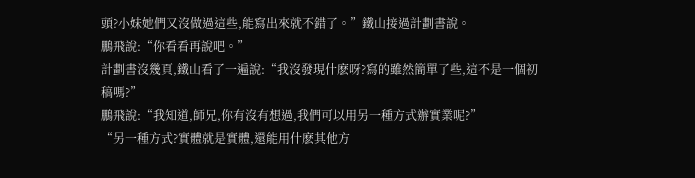頭?小妹她們又沒做過這些,能寫出來就不錯了。”鐵山接過計劃書說。
鵬飛說:“你看看再說吧。”
計劃書沒幾頁,鐵山看了一遍說:“我沒發現什麽呀?寫的雖然簡單了些,這不是一個初稿嗎?”
鵬飛說:“我知道,師兄,你有沒有想過,我們可以用另一種方式辦實業呢?”
“另一種方式?實體就是實體,還能用什麽其他方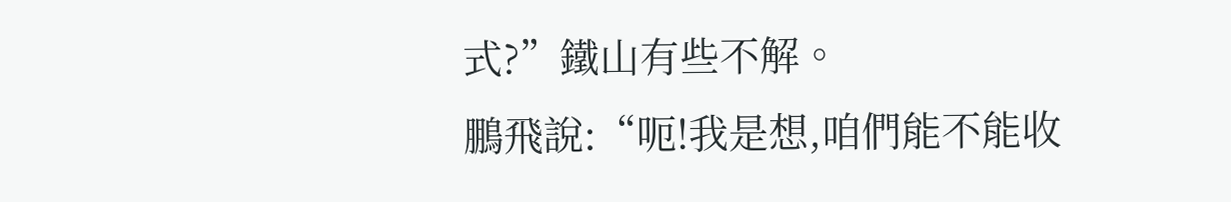式?”鐵山有些不解。
鵬飛說:“呃!我是想,咱們能不能收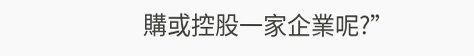購或控股一家企業呢?”